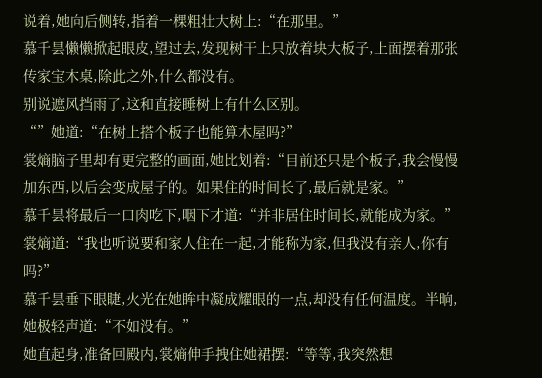说着,她向后侧转,指着一棵粗壮大树上:“在那里。”
慕千昙懒懒掀起眼皮,望过去,发现树干上只放着块大板子,上面摆着那张传家宝木桌,除此之外,什么都没有。
别说遮风挡雨了,这和直接睡树上有什么区别。
“”她道:“在树上搭个板子也能算木屋吗?”
裳熵脑子里却有更完整的画面,她比划着:“目前还只是个板子,我会慢慢加东西,以后会变成屋子的。如果住的时间长了,最后就是家。”
慕千昙将最后一口肉吃下,咽下才道:“并非居住时间长,就能成为家。”
裳熵道:“我也听说要和家人住在一起,才能称为家,但我没有亲人,你有吗?”
慕千昙垂下眼睫,火光在她眸中凝成耀眼的一点,却没有任何温度。半晌,她极轻声道:“不如没有。”
她直起身,准备回殿内,裳熵伸手拽住她裙摆:“等等,我突然想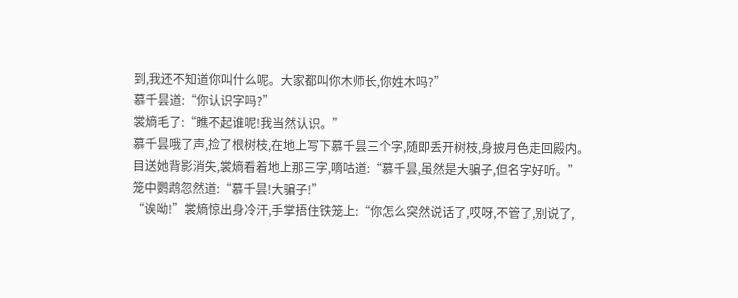到,我还不知道你叫什么呢。大家都叫你木师长,你姓木吗?”
慕千昙道:“你认识字吗?”
裳熵毛了:“瞧不起谁呢!我当然认识。”
慕千昙哦了声,捡了根树枝,在地上写下慕千昙三个字,随即丢开树枝,身披月色走回殿内。
目送她背影消失,裳熵看着地上那三字,嘀咕道:“慕千昙,虽然是大骗子,但名字好听。”
笼中鹦鹉忽然道:“慕千昙!大骗子!”
“诶呦!”裳熵惊出身冷汗,手掌捂住铁笼上:“你怎么突然说话了,哎呀,不管了,别说了,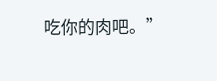吃你的肉吧。”